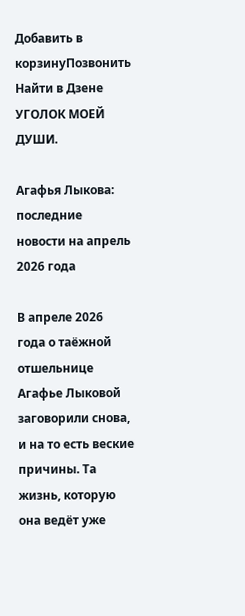Добавить в корзинуПозвонить
Найти в Дзене
УГОЛОК МОЕЙ ДУШИ.

Агафья Лыкова: последние новости на апрель 2026 года

В апреле 2026 года о таёжной отшельнице Агафье Лыковой заговорили снова, и на то есть веские причины. Та жизнь, которую она ведёт уже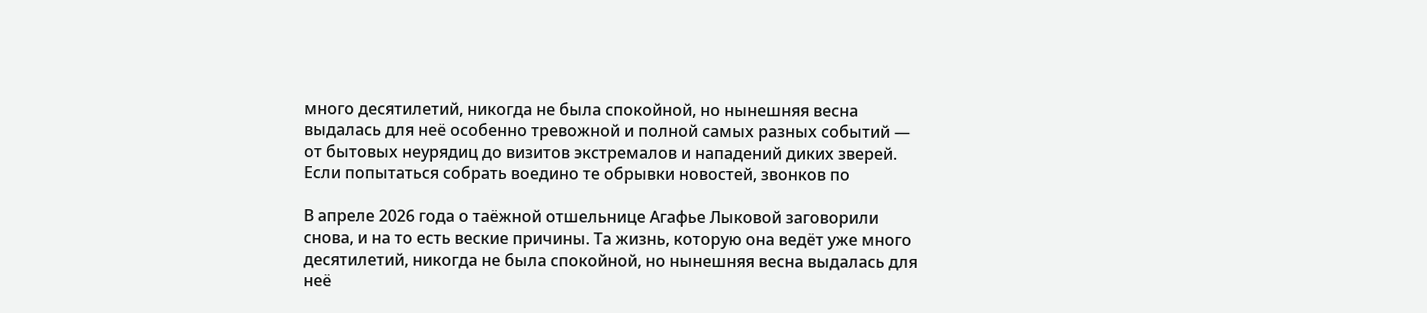много десятилетий, никогда не была спокойной, но нынешняя весна выдалась для неё особенно тревожной и полной самых разных событий — от бытовых неурядиц до визитов экстремалов и нападений диких зверей. Если попытаться собрать воедино те обрывки новостей, звонков по

В апреле 2026 года о таёжной отшельнице Агафье Лыковой заговорили снова, и на то есть веские причины. Та жизнь, которую она ведёт уже много десятилетий, никогда не была спокойной, но нынешняя весна выдалась для неё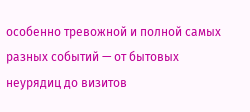особенно тревожной и полной самых разных событий — от бытовых неурядиц до визитов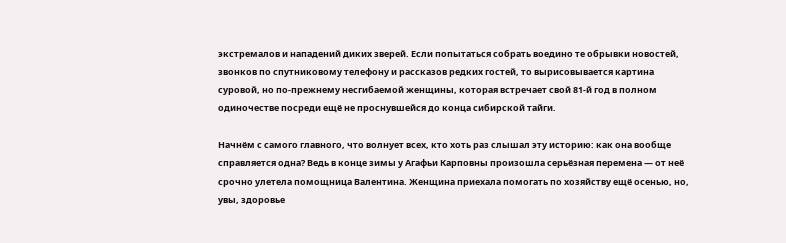экстремалов и нападений диких зверей. Если попытаться собрать воедино те обрывки новостей, звонков по спутниковому телефону и рассказов редких гостей, то вырисовывается картина суровой, но по-прежнему несгибаемой женщины, которая встречает свой 81-й год в полном одиночестве посреди ещё не проснувшейся до конца сибирской тайги.

Начнём с самого главного, что волнует всех, кто хоть раз слышал эту историю: как она вообще справляется одна? Ведь в конце зимы у Агафьи Карповны произошла серьёзная перемена — от неё срочно улетела помощница Валентина. Женщина приехала помогать по хозяйству ещё осенью, но, увы, здоровье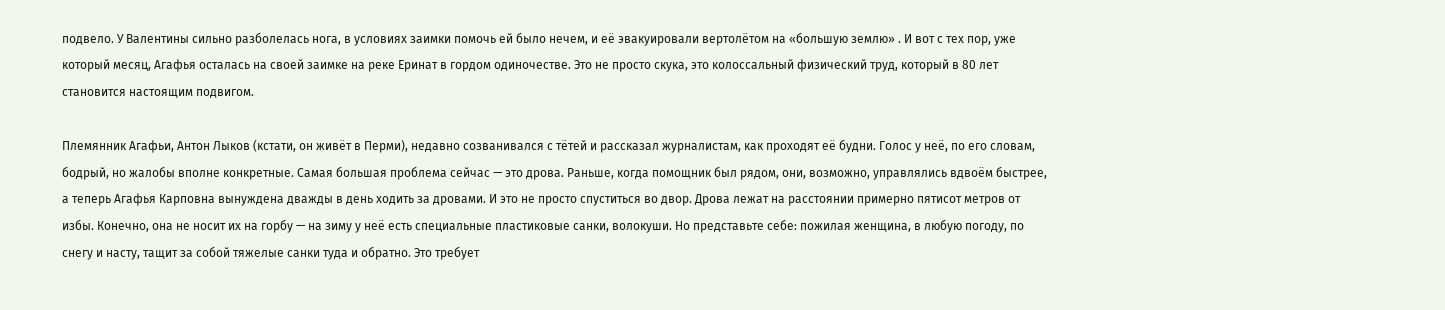подвело. У Валентины сильно разболелась нога, в условиях заимки помочь ей было нечем, и её эвакуировали вертолётом на «большую землю» . И вот с тех пор, уже который месяц, Агафья осталась на своей заимке на реке Еринат в гордом одиночестве. Это не просто скука, это колоссальный физический труд, который в 80 лет становится настоящим подвигом.

Племянник Агафьи, Антон Лыков (кстати, он живёт в Перми), недавно созванивался с тётей и рассказал журналистам, как проходят её будни. Голос у неё, по его словам, бодрый, но жалобы вполне конкретные. Самая большая проблема сейчас — это дрова. Раньше, когда помощник был рядом, они, возможно, управлялись вдвоём быстрее, а теперь Агафья Карповна вынуждена дважды в день ходить за дровами. И это не просто спуститься во двор. Дрова лежат на расстоянии примерно пятисот метров от избы. Конечно, она не носит их на горбу — на зиму у неё есть специальные пластиковые санки, волокуши. Но представьте себе: пожилая женщина, в любую погоду, по снегу и насту, тащит за собой тяжелые санки туда и обратно. Это требует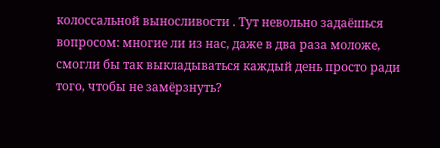колоссальной выносливости . Тут невольно задаёшься вопросом: многие ли из нас, даже в два раза моложе, смогли бы так выкладываться каждый день просто ради того, чтобы не замёрзнуть?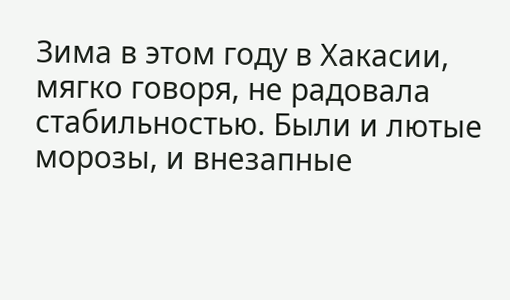Зима в этом году в Хакасии, мягко говоря, не радовала стабильностью. Были и лютые морозы, и внезапные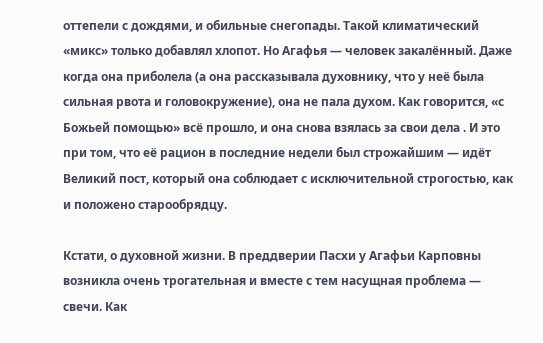оттепели с дождями, и обильные снегопады. Такой климатический «микс» только добавлял хлопот. Но Агафья — человек закалённый. Даже когда она приболела (а она рассказывала духовнику, что у неё была сильная рвота и головокружение), она не пала духом. Как говорится, «с Божьей помощью» всё прошло, и она снова взялась за свои дела . И это при том, что её рацион в последние недели был строжайшим — идёт Великий пост, который она соблюдает с исключительной строгостью, как и положено старообрядцу.

Кстати, о духовной жизни. В преддверии Пасхи у Агафьи Карповны возникла очень трогательная и вместе с тем насущная проблема — свечи. Как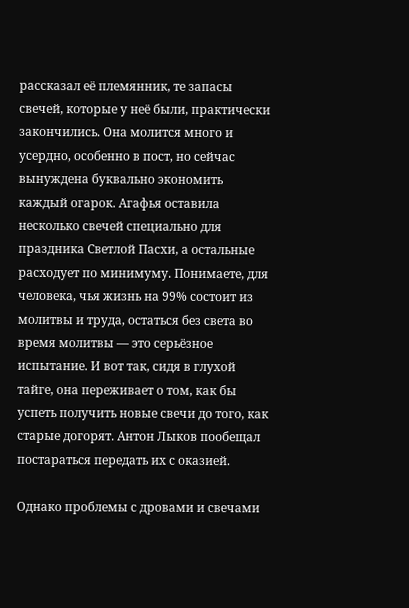рассказал её племянник, те запасы свечей, которые у неё были, практически закончились. Она молится много и усердно, особенно в пост, но сейчас вынуждена буквально экономить каждый огарок. Агафья оставила несколько свечей специально для праздника Светлой Пасхи, а остальные расходует по минимуму. Понимаете, для человека, чья жизнь на 99% состоит из молитвы и труда, остаться без света во время молитвы — это серьёзное испытание. И вот так, сидя в глухой тайге, она переживает о том, как бы успеть получить новые свечи до того, как старые догорят. Антон Лыков пообещал постараться передать их с оказией.

Однако проблемы с дровами и свечами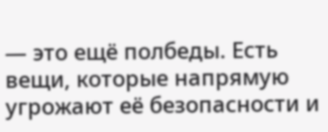— это ещё полбеды. Есть вещи, которые напрямую угрожают её безопасности и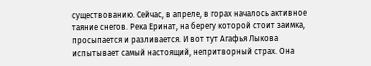существованию. Сейчас, в апреле, в горах началось активное таяние снегов. Река Еринат, на берегу которой стоит заимка, просыпается и разливается. И вот тут Агафья Лыкова испытывает самый настоящий, непритворный страх. Она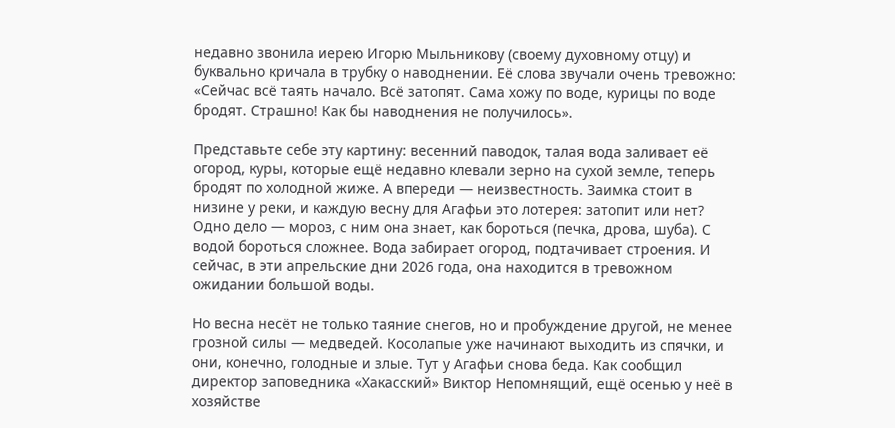недавно звонила иерею Игорю Мыльникову (своему духовному отцу) и буквально кричала в трубку о наводнении. Её слова звучали очень тревожно: «Сейчас всё таять начало. Всё затопят. Сама хожу по воде, курицы по воде бродят. Страшно! Как бы наводнения не получилось».

Представьте себе эту картину: весенний паводок, талая вода заливает её огород, куры, которые ещё недавно клевали зерно на сухой земле, теперь бродят по холодной жиже. А впереди — неизвестность. Заимка стоит в низине у реки, и каждую весну для Агафьи это лотерея: затопит или нет? Одно дело — мороз, с ним она знает, как бороться (печка, дрова, шуба). С водой бороться сложнее. Вода забирает огород, подтачивает строения. И сейчас, в эти апрельские дни 2026 года, она находится в тревожном ожидании большой воды.

Но весна несёт не только таяние снегов, но и пробуждение другой, не менее грозной силы — медведей. Косолапые уже начинают выходить из спячки, и они, конечно, голодные и злые. Тут у Агафьи снова беда. Как сообщил директор заповедника «Хакасский» Виктор Непомнящий, ещё осенью у неё в хозяйстве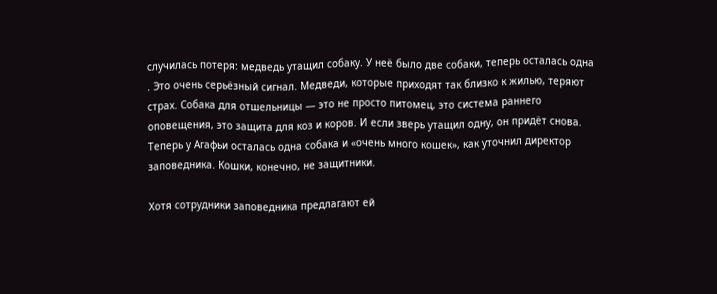случилась потеря: медведь утащил собаку. У неё было две собаки, теперь осталась одна . Это очень серьёзный сигнал. Медведи, которые приходят так близко к жилью, теряют страх. Собака для отшельницы — это не просто питомец, это система раннего оповещения, это защита для коз и коров. И если зверь утащил одну, он придёт снова. Теперь у Агафьи осталась одна собака и «очень много кошек», как уточнил директор заповедника. Кошки, конечно, не защитники.

Хотя сотрудники заповедника предлагают ей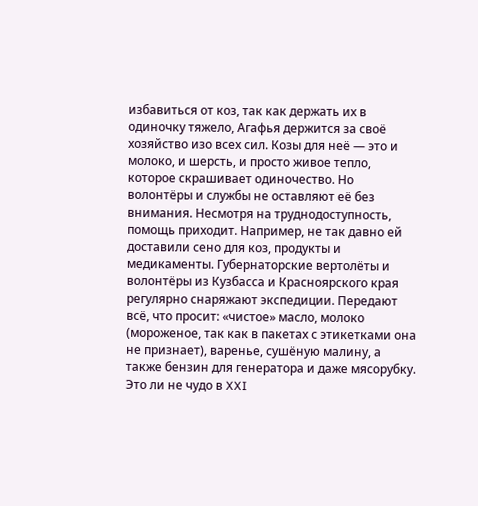избавиться от коз, так как держать их в одиночку тяжело, Агафья держится за своё хозяйство изо всех сил. Козы для неё — это и молоко, и шерсть, и просто живое тепло, которое скрашивает одиночество. Но волонтёры и службы не оставляют её без внимания. Несмотря на труднодоступность, помощь приходит. Например, не так давно ей доставили сено для коз, продукты и медикаменты. Губернаторские вертолёты и волонтёры из Кузбасса и Красноярского края регулярно снаряжают экспедиции. Передают всё, что просит: «чистое» масло, молоко (мороженое, так как в пакетах с этикетками она не признает), варенье, сушёную малину, а также бензин для генератора и даже мясорубку. Это ли не чудо в XXI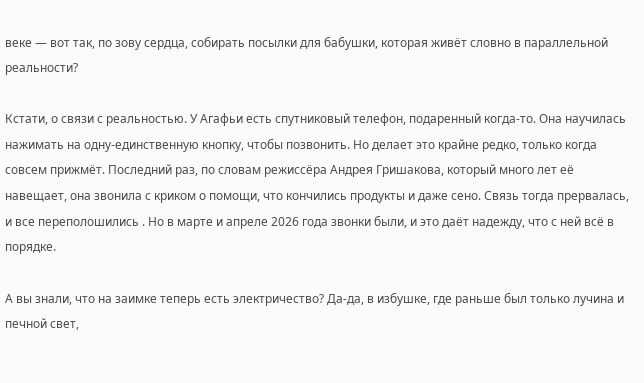веке — вот так, по зову сердца, собирать посылки для бабушки, которая живёт словно в параллельной реальности?

Кстати, о связи с реальностью. У Агафьи есть спутниковый телефон, подаренный когда-то. Она научилась нажимать на одну-единственную кнопку, чтобы позвонить. Но делает это крайне редко, только когда совсем прижмёт. Последний раз, по словам режиссёра Андрея Гришакова, который много лет её навещает, она звонила с криком о помощи, что кончились продукты и даже сено. Связь тогда прервалась, и все переполошились . Но в марте и апреле 2026 года звонки были, и это даёт надежду, что с ней всё в порядке.

А вы знали, что на заимке теперь есть электричество? Да-да, в избушке, где раньше был только лучина и печной свет,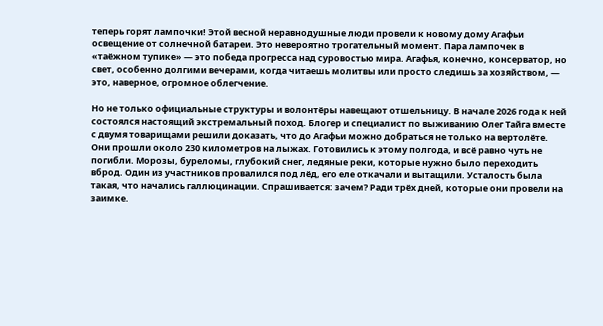теперь горят лампочки! Этой весной неравнодушные люди провели к новому дому Агафьи освещение от солнечной батареи. Это невероятно трогательный момент. Пара лампочек в «таёжном тупике» — это победа прогресса над суровостью мира. Агафья, конечно, консерватор, но свет, особенно долгими вечерами, когда читаешь молитвы или просто следишь за хозяйством, — это, наверное, огромное облегчение.

Но не только официальные структуры и волонтёры навещают отшельницу. В начале 2026 года к ней состоялся настоящий экстремальный поход. Блогер и специалист по выживанию Олег Тайга вместе с двумя товарищами решили доказать, что до Агафьи можно добраться не только на вертолёте. Они прошли около 230 километров на лыжах. Готовились к этому полгода, и всё равно чуть не погибли. Морозы, буреломы, глубокий снег, ледяные реки, которые нужно было переходить вброд. Один из участников провалился под лёд, его еле откачали и вытащили. Усталость была такая, что начались галлюцинации. Спрашивается: зачем? Ради трёх дней, которые они провели на заимке.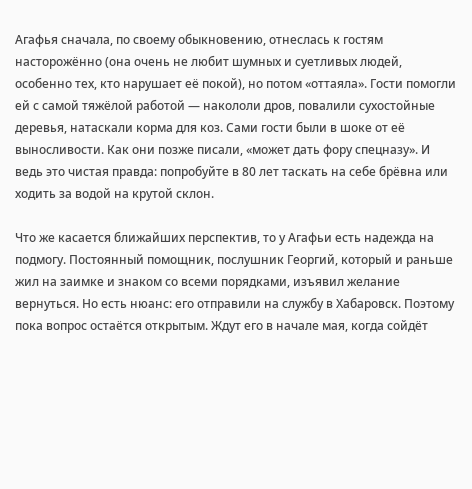Агафья сначала, по своему обыкновению, отнеслась к гостям насторожённо (она очень не любит шумных и суетливых людей, особенно тех, кто нарушает её покой), но потом «оттаяла». Гости помогли ей с самой тяжёлой работой — накололи дров, повалили сухостойные деревья, натаскали корма для коз. Сами гости были в шоке от её выносливости. Как они позже писали, «может дать фору спецназу». И ведь это чистая правда: попробуйте в 80 лет таскать на себе брёвна или ходить за водой на крутой склон.

Что же касается ближайших перспектив, то у Агафьи есть надежда на подмогу. Постоянный помощник, послушник Георгий, который и раньше жил на заимке и знаком со всеми порядками, изъявил желание вернуться. Но есть нюанс: его отправили на службу в Хабаровск. Поэтому пока вопрос остаётся открытым. Ждут его в начале мая, когда сойдёт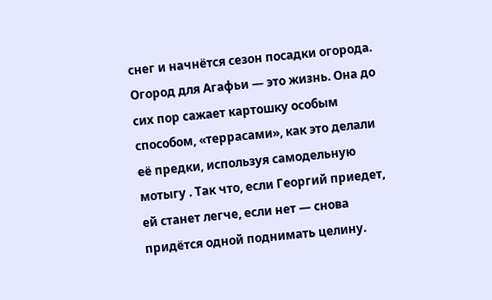снег и начнётся сезон посадки огорода. Огород для Агафьи — это жизнь. Она до сих пор сажает картошку особым способом, «террасами», как это делали её предки, используя самодельную мотыгу . Так что, если Георгий приедет, ей станет легче, если нет — снова придётся одной поднимать целину.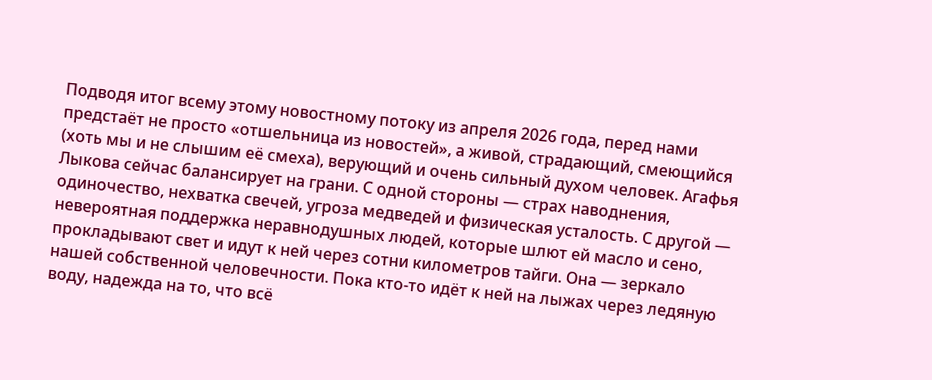Подводя итог всему этому новостному потоку из апреля 2026 года, перед нами предстаёт не просто «отшельница из новостей», а живой, страдающий, смеющийся (хоть мы и не слышим её смеха), верующий и очень сильный духом человек. Агафья Лыкова сейчас балансирует на грани. С одной стороны — страх наводнения, одиночество, нехватка свечей, угроза медведей и физическая усталость. С другой — невероятная поддержка неравнодушных людей, которые шлют ей масло и сено, прокладывают свет и идут к ней через сотни километров тайги. Она — зеркало нашей собственной человечности. Пока кто-то идёт к ней на лыжах через ледяную воду, надежда на то, что всё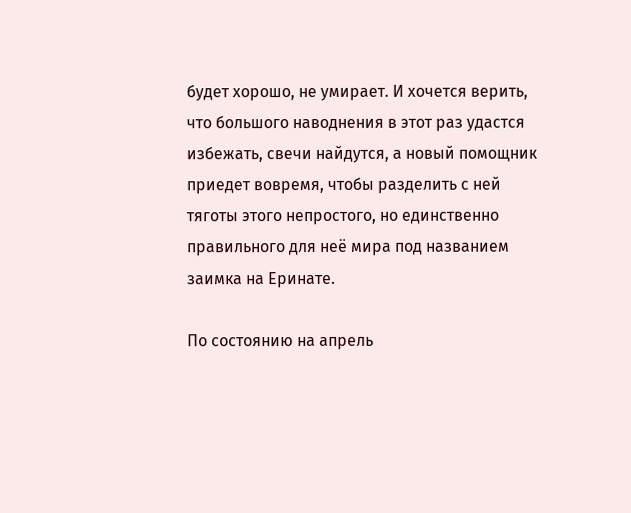будет хорошо, не умирает. И хочется верить, что большого наводнения в этот раз удастся избежать, свечи найдутся, а новый помощник приедет вовремя, чтобы разделить с ней тяготы этого непростого, но единственно правильного для неё мира под названием заимка на Еринате.

По состоянию на апрель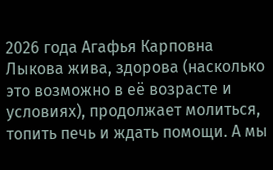2026 года Агафья Карповна Лыкова жива, здорова (насколько это возможно в её возрасте и условиях), продолжает молиться, топить печь и ждать помощи. А мы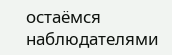остаёмся наблюдателями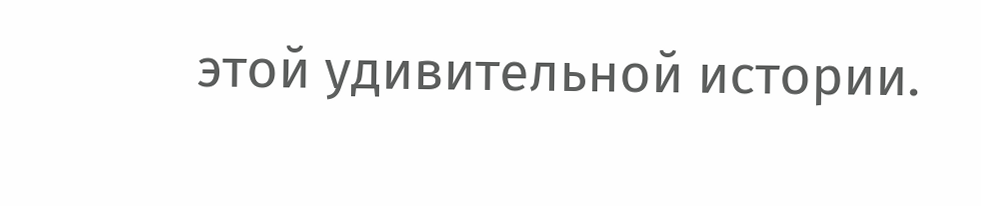этой удивительной истории.